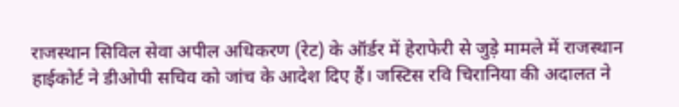राजस्थान सिविल सेवा अपील अधिकरण (रेट) के ऑर्डर में हेराफेरी से जुड़े मामले में राजस्थान हाईकोर्ट ने डीओपी सचिव को जांच के आदेश दिए हैं। जस्टिस रवि चिरानिया की अदालत ने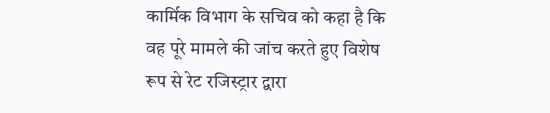कार्मिक विभाग के सचिव को कहा है कि वह पूरे मामले की जांच करते हुए विशेष रूप से रेट रजिस्ट्रार द्वारा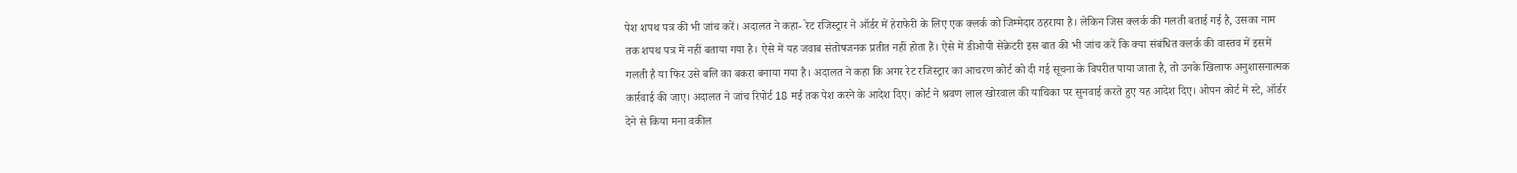पेश शपथ पत्र की भी जांच करें। अदालत ने कहा- रेट रजिस्ट्रार ने ऑर्डर में हेराफेरी के लिए एक क्लर्क को जिम्मेदार ठहराया है। लेकिन जिस क्लर्क की गलती बताई गई है, उसका नाम तक शपथ पत्र में नहीं बताया गया है। ऐसे में यह जवाब संतोषजनक प्रतीत नहीं होता हैं। ऐसे में डीओपी सेक्रेटरी इस बात की भी जांच करें कि क्या संबंधित क्लर्क की वास्तव में इसमें गलती है या फिर उसे बलि का बकरा बनाया गया है। अदालत ने कहा कि अगर रेट रजिस्ट्रार का आचरण कोर्ट को दी गई सूचना के विपरीत पाया जाता है, तो उनके खिलाफ अनुशासनात्मक कार्रवाई की जाए। अदालत ने जांच रिपोर्ट 18 मई तक पेश करने के आदेश दिए। कोर्ट ने श्रवण लाल खोरवाल की याचिका पर सुनवाई करते हुए यह आदेश दिए। ओपन कोर्ट में स्टे, ऑर्डर देने से किया मना वकील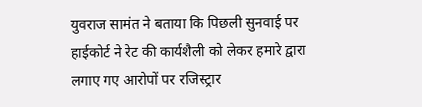युवराज सामंत ने बताया कि पिछली सुनवाई पर हाईकोर्ट ने रेट की कार्यशैली को लेकर हमारे द्वारा लगाए गए आरोपों पर रजिस्ट्रार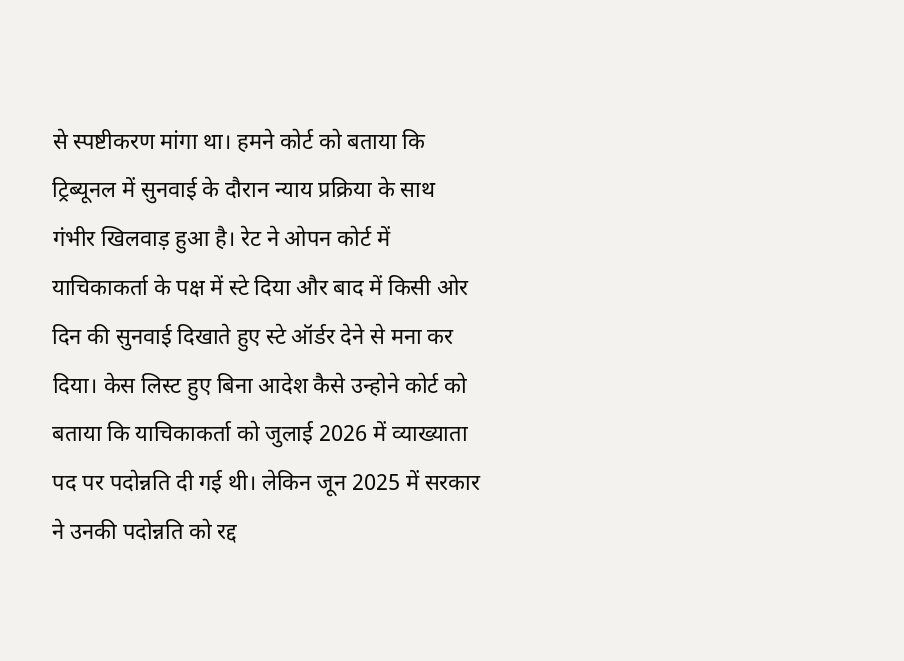से स्पष्टीकरण मांगा था। हमने कोर्ट को बताया कि ट्रिब्यूनल में सुनवाई के दौरान न्याय प्रक्रिया के साथ गंभीर खिलवाड़ हुआ है। रेट ने ओपन कोर्ट में याचिकाकर्ता के पक्ष में स्टे दिया और बाद में किसी ओर दिन की सुनवाई दिखाते हुए स्टे ऑर्डर देने से मना कर दिया। केस लिस्ट हुए बिना आदेश कैसे उन्होने कोर्ट को बताया कि याचिकाकर्ता को जुलाई 2026 में व्याख्याता पद पर पदोन्नति दी गई थी। लेकिन जून 2025 में सरकार ने उनकी पदोन्नति को रद्द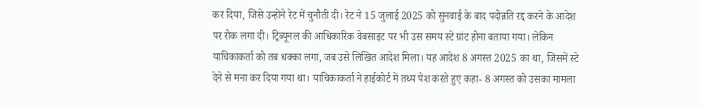कर दिया, जिसे उन्होंने रेट में चुनौती दी। रेट ने 15 जुलाई 2025 को सुनवाई के बाद पदोन्नति रद्द करने के आदेश पर रोक लगा दी। ट्रिब्यूनल की आधिकारिक वेबसाइट पर भी उस समय स्टे ग्रांट होना बताया गया। लेकिन याचिकाकर्ता को तब धक्का लगा, जब उसे लिखित आदेश मिला। यह आदेश 8 अगस्त 2025 का था, जिसमें स्टे देने से मना कर दिया गया था। याचिकाकर्ता ने हाईकोर्ट में तथ्य पेश करते हुए कहा- 8 अगस्त को उसका मामला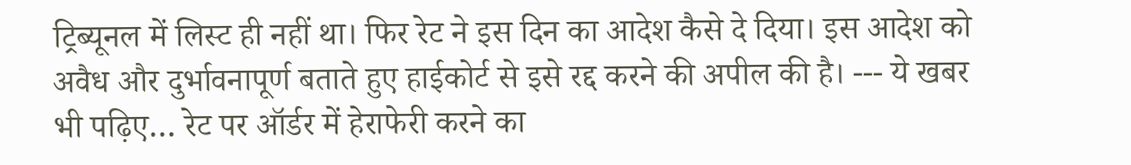ट्रिब्यूनल में लिस्ट ही नहीं था। फिर रेट ने इस दिन का आदेश कैसे दे दिया। इस आदेश को अवैध और दुर्भावनापूर्ण बताते हुए हाईकोर्ट से इसे रद्द करने की अपील की है। --- ये खबर भी पढ़िए… रेट पर ऑर्डर में हेराफेरी करने का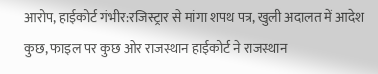आरोप, हाईकोर्ट गंभीर:रजिस्ट्रार से मांगा शपथ पत्र, खुली अदालत में आदेश कुछ, फाइल पर कुछ ओर राजस्थान हाईकोर्ट ने राजस्थान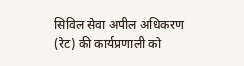सिविल सेवा अपील अधिकरण (रेट) की कार्यप्रणाली को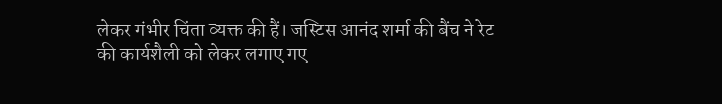लेकर गंभीर चिंता व्यक्त की हैं। जस्टिस आनंद शर्मा की बैंच ने रेट की कार्यशैली को लेकर लगाए गए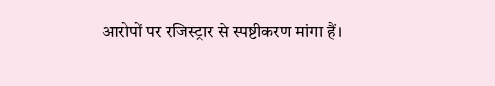आरोपों पर रजिस्ट्रार से स्पष्टीकरण मांगा हैं।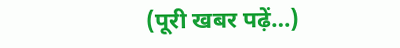(पूरी खबर पढ़ें…)